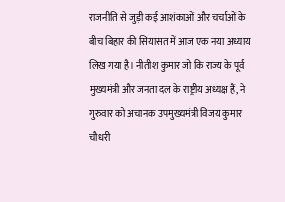राजनीति से जुड़ी कई आशंकाओं और चर्चाओं के बीच बिहार की सियासत में आज एक नया अध्याय लिख गया है। नीतीश कुमार जो कि राज्य के पूर्व मुख्यमंत्री और जनता दल के राष्ट्रीय अध्यक्ष हैं, ने गुरुवार को अचानक उपमुख्यमंत्री विजय कुमार चौधरी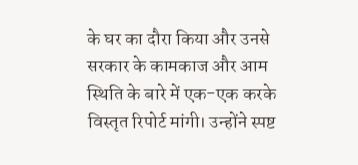के घर का दौरा किया और उनसे सरकार के कामकाज और आम स्थिति के बारे में एक-एक करके विस्तृत रिपोर्ट मांगी। उन्होंने स्पष्ट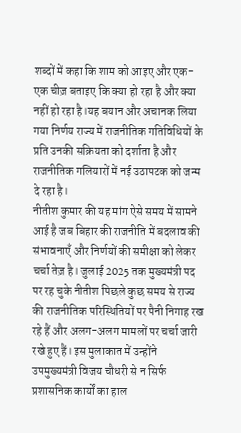शब्दों में कहा कि शाम को आइए और एक-एक चीज़ बताइए कि क्या हो रहा है और क्या नहीं हो रहा है।यह बयान और अचानक लिया गया निर्णय राज्य में राजनीतिक गतिविधियों के प्रति उनकी सक्रियता को दर्शाता है और राजनीतिक गलियारों में नई उठापटक को जन्म दे रहा है।
नीतीश कुमार की यह मांग ऐसे समय में सामने आई है जब बिहार की राजनीति में बदलाव की संभावनाएँ और निर्णयों की समीक्षा को लेकर चर्चा तेज़ है। जुलाई 2025 तक मुख्यमंत्री पद पर रह चुके नीतीश पिछले कुछ समय से राज्य की राजनीतिक परिस्थितियों पर पैनी निगाह रख रहे हैं और अलग-अलग मामलों पर चर्चा जारी रखे हुए हैं। इस मुलाकात में उन्होंने उपमुख्यमंत्री विजय चौधरी से न सिर्फ प्रशासनिक कार्यों का हाल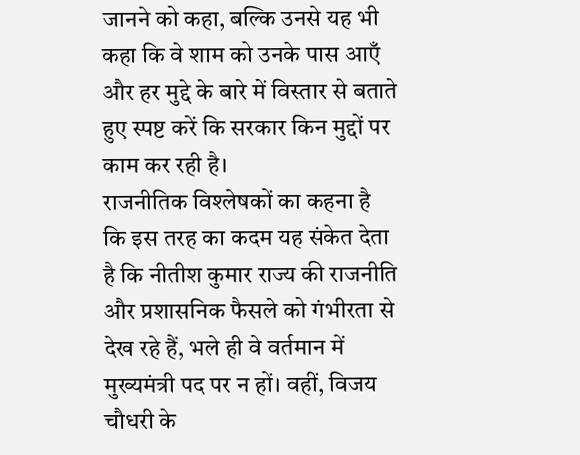जानने को कहा, बल्कि उनसे यह भी कहा कि वे शाम को उनके पास आएँ और हर मुद्दे के बारे में विस्तार से बताते हुए स्पष्ट करें कि सरकार किन मुद्दों पर काम कर रही है।
राजनीतिक विश्लेषकों का कहना है कि इस तरह का कदम यह संकेत देता है कि नीतीश कुमार राज्य की राजनीति और प्रशासनिक फैसले को गंभीरता से देख रहे हैं, भले ही वे वर्तमान में मुख्यमंत्री पद पर न हों। वहीं, विजय चौधरी के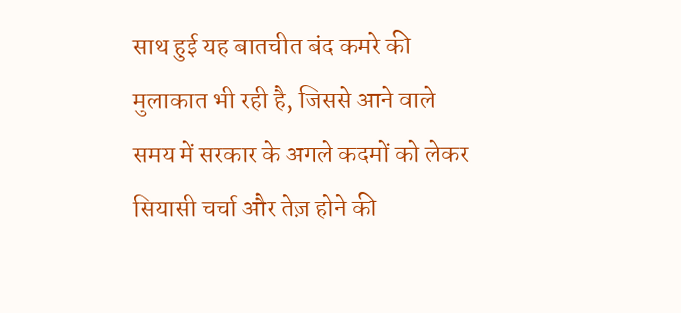साथ हुई यह बातचीत बंद कमरे की मुलाकात भी रही है, जिससे आने वाले समय में सरकार के अगले कदमों को लेकर सियासी चर्चा और तेज़ होने की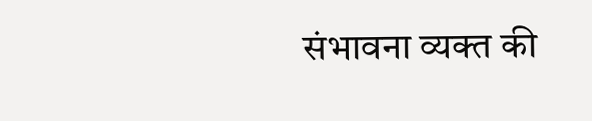संभावना व्यक्त की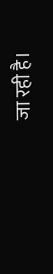जा रही है।